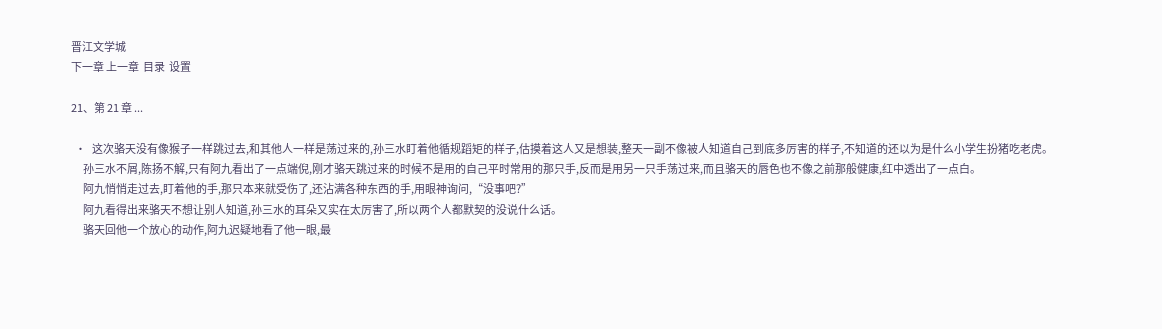晋江文学城
下一章 上一章  目录  设置

21、第 21 章 ...

  •   这次骆天没有像猴子一样跳过去,和其他人一样是荡过来的,孙三水盯着他循规蹈矩的样子,估摸着这人又是想装,整天一副不像被人知道自己到底多厉害的样子,不知道的还以为是什么小学生扮猪吃老虎。
      孙三水不屑,陈扬不解,只有阿九看出了一点端倪,刚才骆天跳过来的时候不是用的自己平时常用的那只手,反而是用另一只手荡过来,而且骆天的唇色也不像之前那般健康,红中透出了一点白。
      阿九悄悄走过去,盯着他的手,那只本来就受伤了,还沾满各种东西的手,用眼神询问,“没事吧?”
      阿九看得出来骆天不想让别人知道,孙三水的耳朵又实在太厉害了,所以两个人都默契的没说什么话。
      骆天回他一个放心的动作,阿九迟疑地看了他一眼,最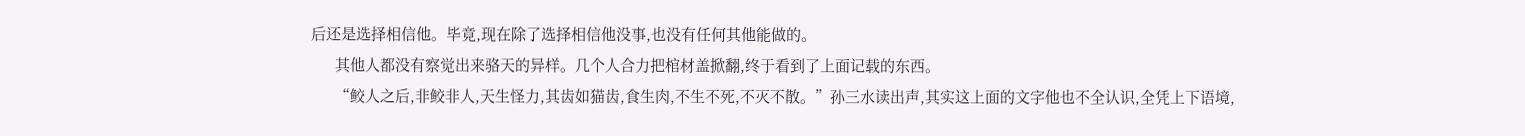后还是选择相信他。毕竟,现在除了选择相信他没事,也没有任何其他能做的。
      其他人都没有察觉出来骆天的异样。几个人合力把棺材盖掀翻,终于看到了上面记载的东西。
      “鲛人之后,非鲛非人,天生怪力,其齿如猫齿,食生肉,不生不死,不灭不散。”孙三水读出声,其实这上面的文字他也不全认识,全凭上下语境,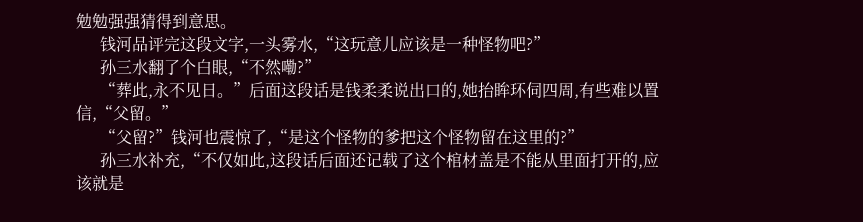勉勉强强猜得到意思。
      钱河品评完这段文字,一头雾水,“这玩意儿应该是一种怪物吧?”
      孙三水翻了个白眼,“不然嘞?”
      “葬此,永不见日。”后面这段话是钱柔柔说出口的,她抬眸环伺四周,有些难以置信,“父留。”
      “父留?”钱河也震惊了,“是这个怪物的爹把这个怪物留在这里的?”
      孙三水补充,“不仅如此,这段话后面还记载了这个棺材盖是不能从里面打开的,应该就是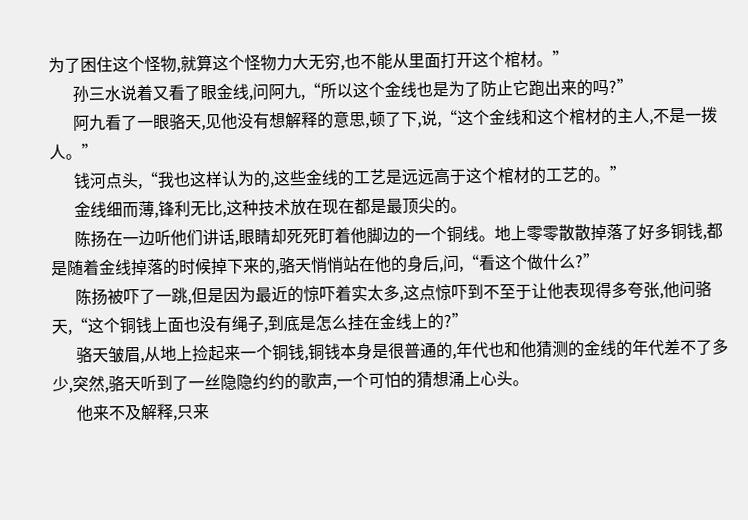为了困住这个怪物,就算这个怪物力大无穷,也不能从里面打开这个棺材。”
      孙三水说着又看了眼金线,问阿九,“所以这个金线也是为了防止它跑出来的吗?”
      阿九看了一眼骆天,见他没有想解释的意思,顿了下,说,“这个金线和这个棺材的主人,不是一拨人。”
      钱河点头,“我也这样认为的,这些金线的工艺是远远高于这个棺材的工艺的。”
      金线细而薄,锋利无比,这种技术放在现在都是最顶尖的。
      陈扬在一边听他们讲话,眼睛却死死盯着他脚边的一个铜线。地上零零散散掉落了好多铜钱,都是随着金线掉落的时候掉下来的,骆天悄悄站在他的身后,问,“看这个做什么?”
      陈扬被吓了一跳,但是因为最近的惊吓着实太多,这点惊吓到不至于让他表现得多夸张,他问骆天,“这个铜钱上面也没有绳子,到底是怎么挂在金线上的?”
      骆天皱眉,从地上捡起来一个铜钱,铜钱本身是很普通的,年代也和他猜测的金线的年代差不了多少,突然,骆天听到了一丝隐隐约约的歌声,一个可怕的猜想涌上心头。
      他来不及解释,只来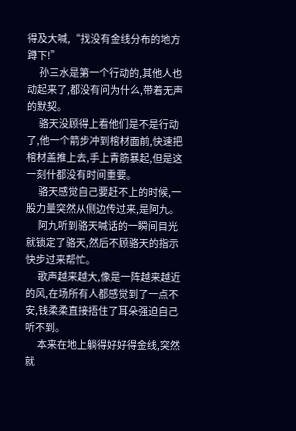得及大喊,“找没有金线分布的地方蹲下!”
      孙三水是第一个行动的,其他人也动起来了,都没有问为什么,带着无声的默契。
      骆天没顾得上看他们是不是行动了,他一个箭步冲到棺材面前,快速把棺材盖推上去,手上青筋暴起,但是这一刻什都没有时间重要。
      骆天感觉自己要赶不上的时候,一股力量突然从侧边传过来,是阿九。
      阿九听到骆天喊话的一瞬间目光就锁定了骆天,然后不顾骆天的指示快步过来帮忙。
      歌声越来越大,像是一阵越来越近的风,在场所有人都感觉到了一点不安,钱柔柔直接捂住了耳朵强迫自己听不到。
      本来在地上躺得好好得金线,突然就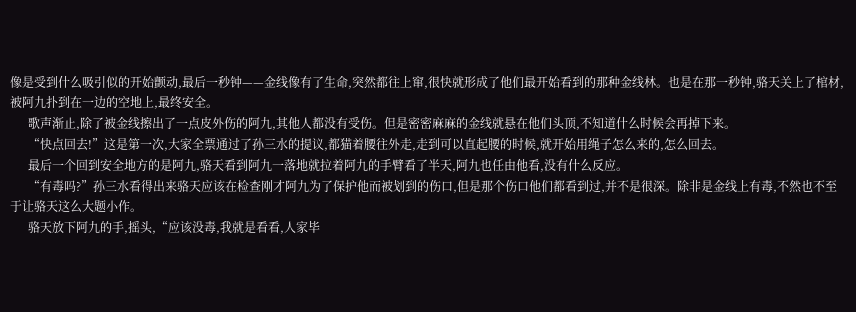像是受到什么吸引似的开始颤动,最后一秒钟——金线像有了生命,突然都往上窜,很快就形成了他们最开始看到的那种金线林。也是在那一秒钟,骆天关上了棺材,被阿九扑到在一边的空地上,最终安全。
      歌声渐止,除了被金线擦出了一点皮外伤的阿九,其他人都没有受伤。但是密密麻麻的金线就悬在他们头顶,不知道什么时候会再掉下来。
      “快点回去!”这是第一次,大家全票通过了孙三水的提议,都猫着腰往外走,走到可以直起腰的时候,就开始用绳子怎么来的,怎么回去。
      最后一个回到安全地方的是阿九,骆天看到阿九一落地就拉着阿九的手臂看了半天,阿九也任由他看,没有什么反应。
      “有毒吗?”孙三水看得出来骆天应该在检查刚才阿九为了保护他而被划到的伤口,但是那个伤口他们都看到过,并不是很深。除非是金线上有毒,不然也不至于让骆天这么大题小作。
      骆天放下阿九的手,摇头,“应该没毒,我就是看看,人家毕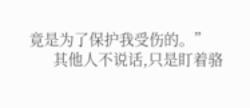竟是为了保护我受伤的。”
      其他人不说话,只是盯着骆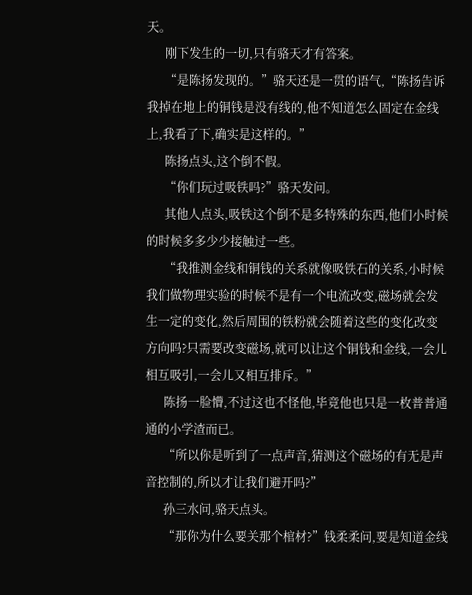天。
      刚下发生的一切,只有骆天才有答案。
      “是陈扬发现的。”骆天还是一贯的语气,“陈扬告诉我掉在地上的铜钱是没有线的,他不知道怎么固定在金线上,我看了下,确实是这样的。”
      陈扬点头,这个倒不假。
      “你们玩过吸铁吗?”骆天发问。
      其他人点头,吸铁这个倒不是多特殊的东西,他们小时候的时候多多少少接触过一些。
      “我推测金线和铜钱的关系就像吸铁石的关系,小时候我们做物理实验的时候不是有一个电流改变,磁场就会发生一定的变化,然后周围的铁粉就会随着这些的变化改变方向吗?只需要改变磁场,就可以让这个铜钱和金线,一会儿相互吸引,一会儿又相互排斥。”
      陈扬一脸懵,不过这也不怪他,毕竟他也只是一枚普普通通的小学渣而已。
      “所以你是听到了一点声音,猜测这个磁场的有无是声音控制的,所以才让我们避开吗?”
      孙三水问,骆天点头。
      “那你为什么要关那个棺材?”钱柔柔问,要是知道金线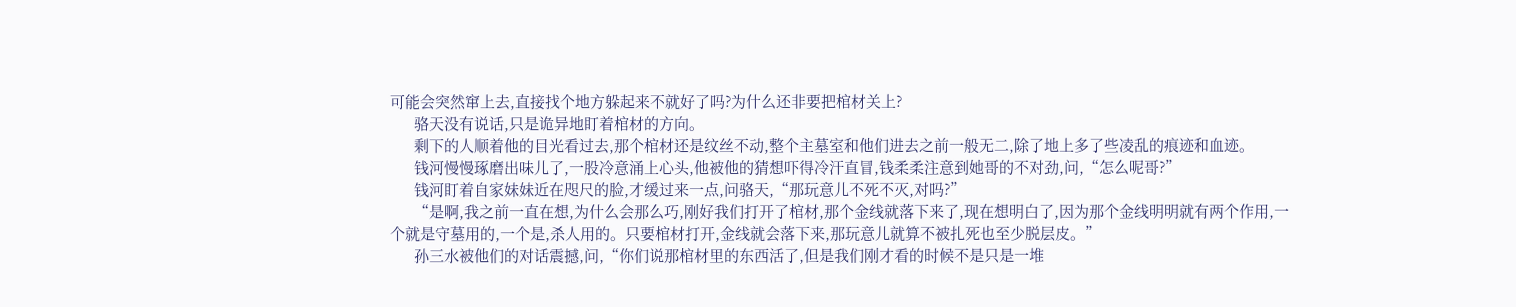可能会突然窜上去,直接找个地方躲起来不就好了吗?为什么还非要把棺材关上?
      骆天没有说话,只是诡异地盯着棺材的方向。
      剩下的人顺着他的目光看过去,那个棺材还是纹丝不动,整个主墓室和他们进去之前一般无二,除了地上多了些凌乱的痕迹和血迹。
      钱河慢慢琢磨出味儿了,一股冷意涌上心头,他被他的猜想吓得冷汗直冒,钱柔柔注意到她哥的不对劲,问,“怎么呢哥?”
      钱河盯着自家妹妹近在咫尺的脸,才缓过来一点,问骆天,“那玩意儿不死不灭,对吗?”
      “是啊,我之前一直在想,为什么会那么巧,刚好我们打开了棺材,那个金线就落下来了,现在想明白了,因为那个金线明明就有两个作用,一个就是守墓用的,一个是,杀人用的。只要棺材打开,金线就会落下来,那玩意儿就算不被扎死也至少脱层皮。”
      孙三水被他们的对话震撼,问,“你们说那棺材里的东西活了,但是我们刚才看的时候不是只是一堆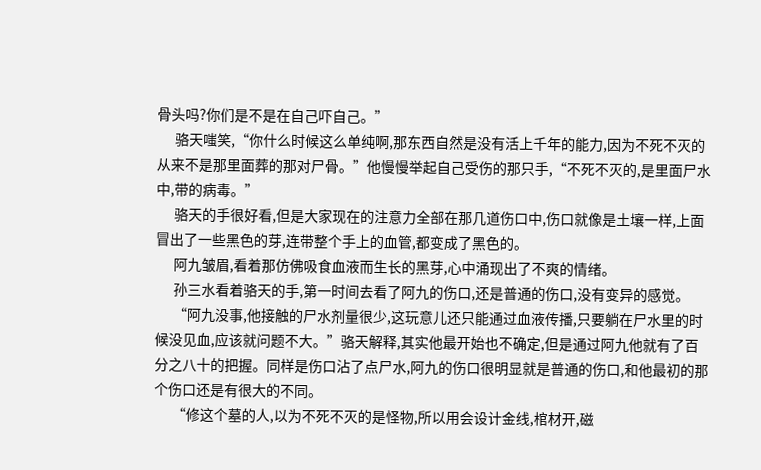骨头吗?你们是不是在自己吓自己。”
      骆天嗤笑,“你什么时候这么单纯啊,那东西自然是没有活上千年的能力,因为不死不灭的从来不是那里面葬的那对尸骨。”他慢慢举起自己受伤的那只手,“不死不灭的,是里面尸水中,带的病毒。”
      骆天的手很好看,但是大家现在的注意力全部在那几道伤口中,伤口就像是土壤一样,上面冒出了一些黑色的芽,连带整个手上的血管,都变成了黑色的。
      阿九皱眉,看着那仿佛吸食血液而生长的黑芽,心中涌现出了不爽的情绪。
      孙三水看着骆天的手,第一时间去看了阿九的伤口,还是普通的伤口,没有变异的感觉。
      “阿九没事,他接触的尸水剂量很少,这玩意儿还只能通过血液传播,只要躺在尸水里的时候没见血,应该就问题不大。”骆天解释,其实他最开始也不确定,但是通过阿九他就有了百分之八十的把握。同样是伤口沾了点尸水,阿九的伤口很明显就是普通的伤口,和他最初的那个伤口还是有很大的不同。
      “修这个墓的人,以为不死不灭的是怪物,所以用会设计金线,棺材开,磁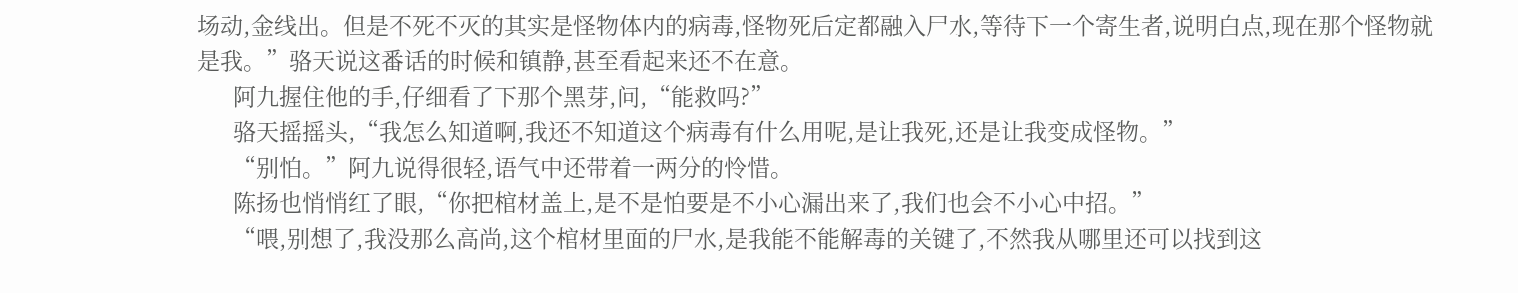场动,金线出。但是不死不灭的其实是怪物体内的病毒,怪物死后定都融入尸水,等待下一个寄生者,说明白点,现在那个怪物就是我。”骆天说这番话的时候和镇静,甚至看起来还不在意。
      阿九握住他的手,仔细看了下那个黑芽,问,“能救吗?”
      骆天摇摇头,“我怎么知道啊,我还不知道这个病毒有什么用呢,是让我死,还是让我变成怪物。”
      “别怕。”阿九说得很轻,语气中还带着一两分的怜惜。
      陈扬也悄悄红了眼,“你把棺材盖上,是不是怕要是不小心漏出来了,我们也会不小心中招。”
      “喂,别想了,我没那么高尚,这个棺材里面的尸水,是我能不能解毒的关键了,不然我从哪里还可以找到这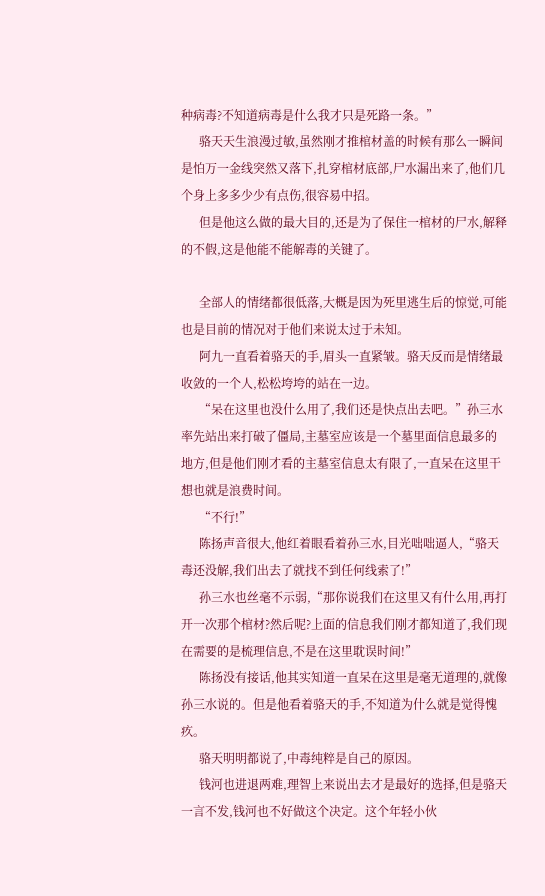种病毒?不知道病毒是什么我才只是死路一条。”
      骆天天生浪漫过敏,虽然刚才推棺材盖的时候有那么一瞬间是怕万一金线突然又落下,扎穿棺材底部,尸水漏出来了,他们几个身上多多少少有点伤,很容易中招。
      但是他这么做的最大目的,还是为了保住一棺材的尸水,解释的不假,这是他能不能解毒的关键了。

      全部人的情绪都很低落,大概是因为死里逃生后的惊觉,可能也是目前的情况对于他们来说太过于未知。
      阿九一直看着骆天的手,眉头一直紧皱。骆天反而是情绪最收敛的一个人,松松垮垮的站在一边。
      “呆在这里也没什么用了,我们还是快点出去吧。”孙三水率先站出来打破了僵局,主墓室应该是一个墓里面信息最多的地方,但是他们刚才看的主墓室信息太有限了,一直呆在这里干想也就是浪费时间。
      “不行!”
      陈扬声音很大,他红着眼看着孙三水,目光咄咄逼人,“骆天毒还没解,我们出去了就找不到任何线索了!”
      孙三水也丝毫不示弱,“那你说我们在这里又有什么用,再打开一次那个棺材?然后呢?上面的信息我们刚才都知道了,我们现在需要的是梳理信息,不是在这里耽误时间!”
      陈扬没有接话,他其实知道一直呆在这里是毫无道理的,就像孙三水说的。但是他看着骆天的手,不知道为什么就是觉得愧疚。
      骆天明明都说了,中毒纯粹是自己的原因。
      钱河也进退两难,理智上来说出去才是最好的选择,但是骆天一言不发,钱河也不好做这个决定。这个年轻小伙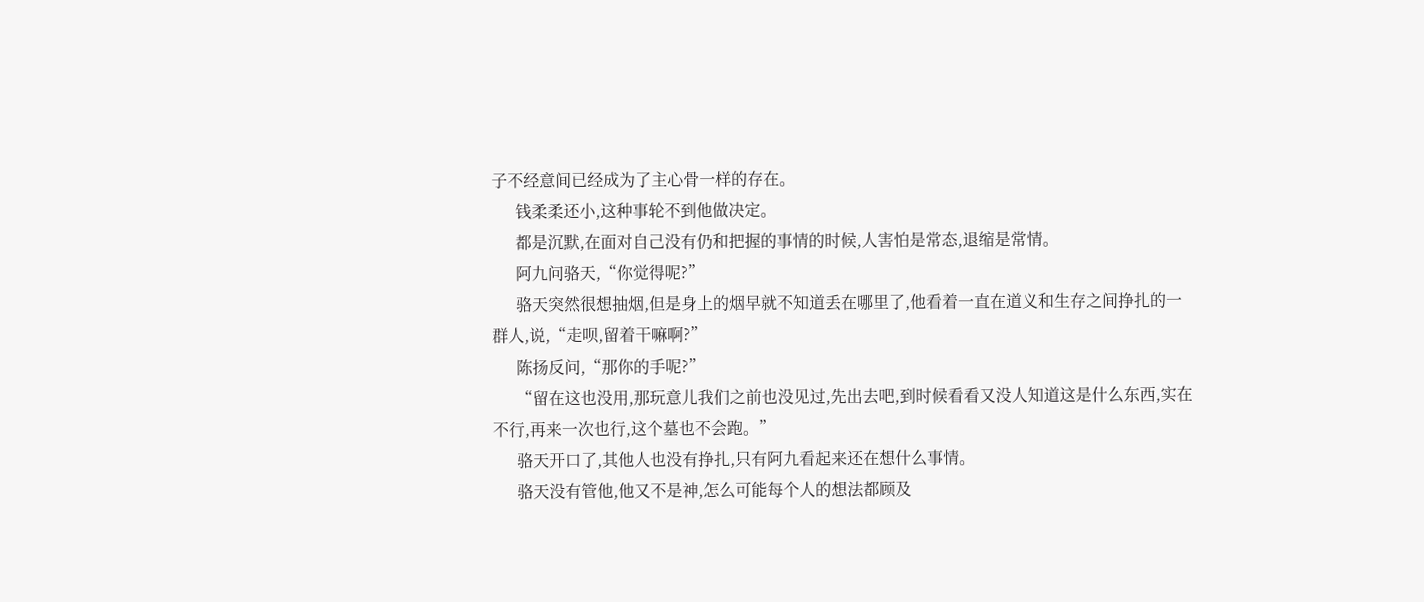子不经意间已经成为了主心骨一样的存在。
      钱柔柔还小,这种事轮不到他做决定。
      都是沉默,在面对自己没有仍和把握的事情的时候,人害怕是常态,退缩是常情。
      阿九问骆天,“你觉得呢?”
      骆天突然很想抽烟,但是身上的烟早就不知道丢在哪里了,他看着一直在道义和生存之间挣扎的一群人,说,“走呗,留着干嘛啊?”
      陈扬反问,“那你的手呢?”
      “留在这也没用,那玩意儿我们之前也没见过,先出去吧,到时候看看又没人知道这是什么东西,实在不行,再来一次也行,这个墓也不会跑。”
      骆天开口了,其他人也没有挣扎,只有阿九看起来还在想什么事情。
      骆天没有管他,他又不是神,怎么可能每个人的想法都顾及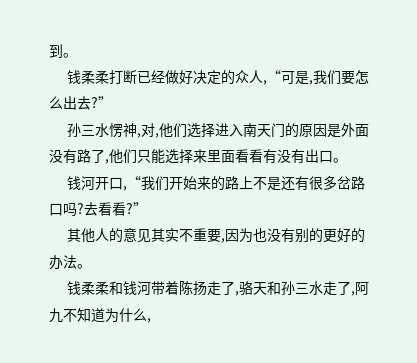到。
      钱柔柔打断已经做好决定的众人,“可是,我们要怎么出去?”
      孙三水愣神,对,他们选择进入南天门的原因是外面没有路了,他们只能选择来里面看看有没有出口。
      钱河开口,“我们开始来的路上不是还有很多岔路口吗?去看看?”
      其他人的意见其实不重要,因为也没有别的更好的办法。
      钱柔柔和钱河带着陈扬走了,骆天和孙三水走了,阿九不知道为什么,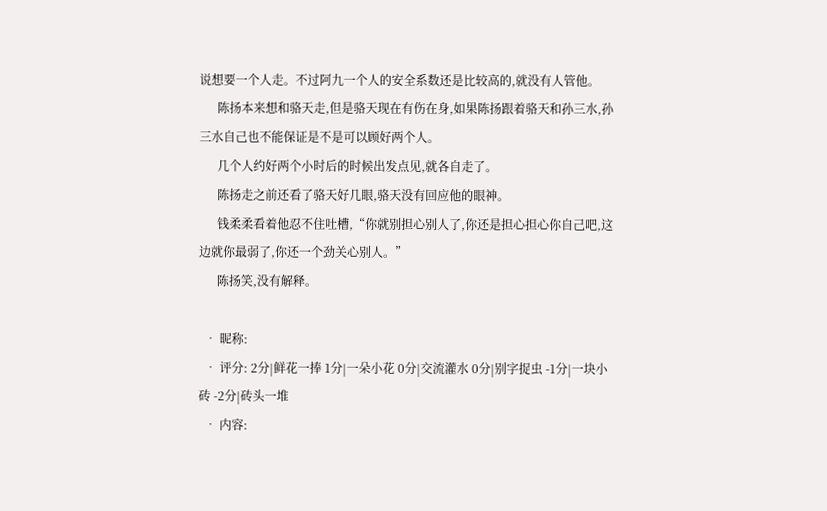说想要一个人走。不过阿九一个人的安全系数还是比较高的,就没有人管他。
      陈扬本来想和骆天走,但是骆天现在有伤在身,如果陈扬跟着骆天和孙三水,孙三水自己也不能保证是不是可以顾好两个人。
      几个人约好两个小时后的时候出发点见,就各自走了。
      陈扬走之前还看了骆天好几眼,骆天没有回应他的眼神。
      钱柔柔看着他忍不住吐槽,“你就别担心别人了,你还是担心担心你自己吧,这边就你最弱了,你还一个劲关心别人。”
      陈扬笑,没有解释。

  • 昵称:
  • 评分: 2分|鲜花一捧 1分|一朵小花 0分|交流灌水 0分|别字捉虫 -1分|一块小砖 -2分|砖头一堆
  • 内容: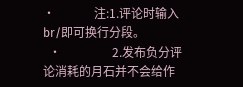•             注:1.评论时输入br/即可换行分段。
  •                 2.发布负分评论消耗的月石并不会给作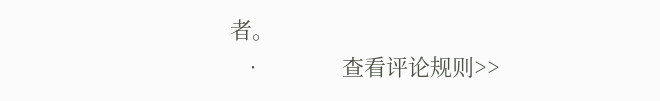者。
  •             查看评论规则>>